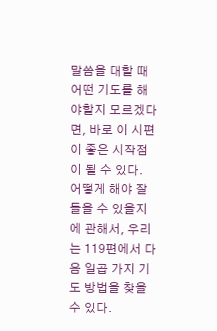말씀을 대할 때 어떤 기도를 해야할지 모르겠다면, 바로 이 시편이 좋은 시작점이 될 수 있다. 어떻게 해야 잘 들을 수 있을지에 관해서, 우리는 119편에서 다음 일곱 가지 기도 방법을 찾을 수 있다.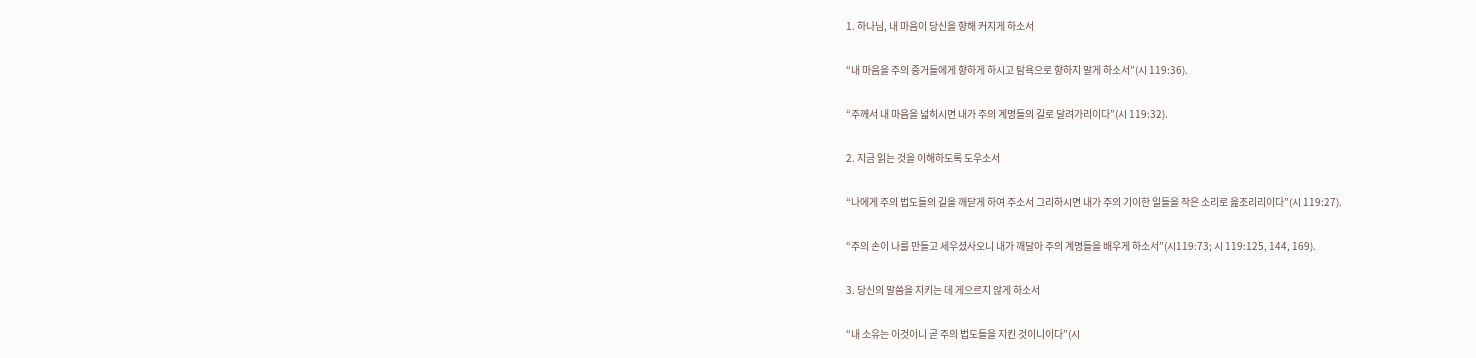1. 하나님, 내 마음이 당신을 향해 커지게 하소서

“내 마음을 주의 증거들에게 향하게 하시고 탐욕으로 향하지 말게 하소서”(시 119:36).

“주께서 내 마음을 넓히시면 내가 주의 계명들의 길로 달려가리이다”(시 119:32).

2. 지금 읽는 것을 이해하도록 도우소서

“나에게 주의 법도들의 길을 깨닫게 하여 주소서 그리하시면 내가 주의 기이한 일들을 작은 소리로 읊조리리이다”(시 119:27).

“주의 손이 나를 만들고 세우셨사오니 내가 깨달아 주의 계명들을 배우게 하소서”(시119:73; 시 119:125, 144, 169).

3. 당신의 말씀을 지키는 데 게으르지 않게 하소서

“내 소유는 이것이니 곧 주의 법도들을 지킨 것이니이다”(시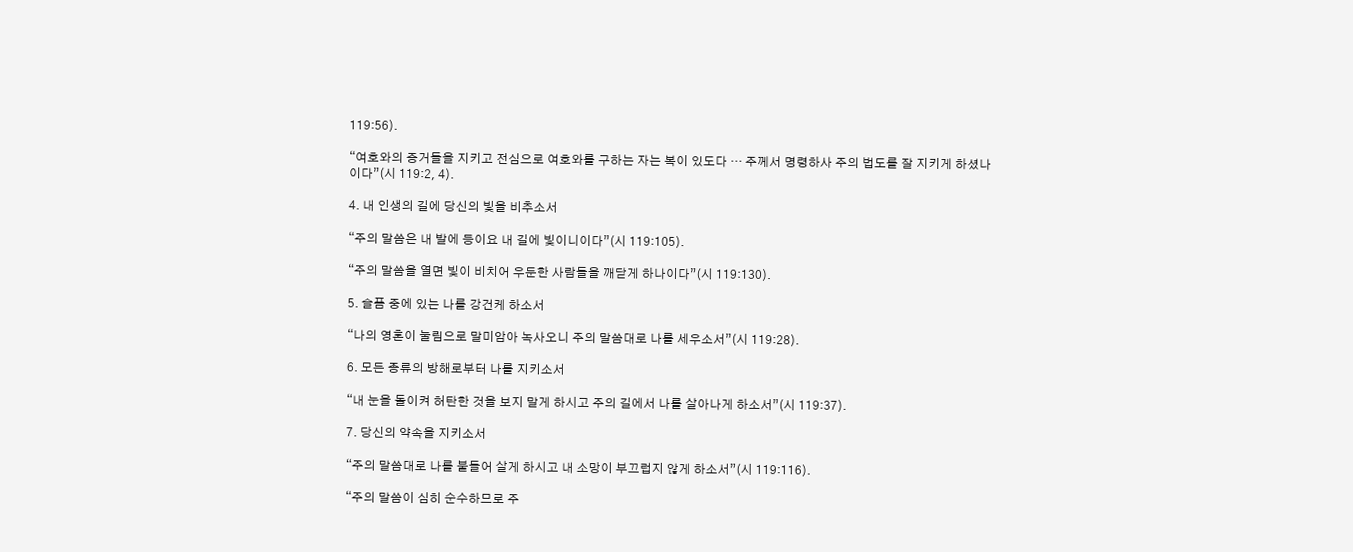119:56).

“여호와의 증거들을 지키고 전심으로 여호와를 구하는 자는 복이 있도다 … 주께서 명령하사 주의 법도를 잘 지키게 하셨나이다”(시 119:2, 4).

4. 내 인생의 길에 당신의 빛을 비추소서

“주의 말씀은 내 발에 등이요 내 길에 빛이니이다”(시 119:105).

“주의 말씀을 열면 빛이 비치어 우둔한 사람들을 깨닫게 하나이다”(시 119:130).

5. 슬픔 중에 있는 나를 강건케 하소서

“나의 영혼이 눌림으로 말미암아 녹사오니 주의 말씀대로 나를 세우소서”(시 119:28).

6. 모든 종류의 방해로부터 나를 지키소서

“내 눈을 돌이켜 허탄한 것을 보지 말게 하시고 주의 길에서 나를 살아나게 하소서”(시 119:37).

7. 당신의 약속을 지키소서

“주의 말씀대로 나를 붙들어 살게 하시고 내 소망이 부끄럽지 않게 하소서”(시 119:116).

“주의 말씀이 심히 순수하므로 주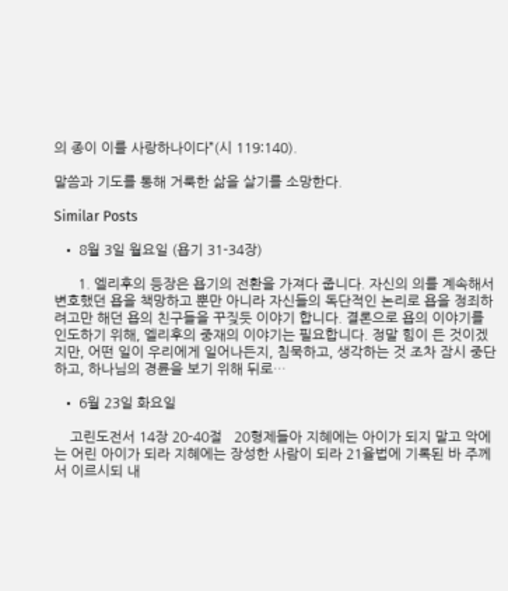의 종이 이를 사랑하나이다”(시 119:140).

말씀과 기도를 통해 거룩한 삶을 살기를 소망한다.

Similar Posts

  • 8월 3일 월요일 (욥기 31-34장)

      1. 엘리후의 등장은 욥기의 전환을 가져다 줍니다. 자신의 의를 계속해서 변호했던 욥을 책망하고 뿐만 아니라 자신들의 독단적인 논리로 욥을 정죄하려고만 해던 욥의 친구들을 꾸짖듯 이야기 합니다. 결론으로 욥의 이야기를 인도하기 위해, 엘리후의 중재의 이야기는 필요합니다. 정말 힘이 든 것이겠지만, 어떤 일이 우리에게 일어나든지, 침묵하고, 생각하는 것 조차 잠시 중단하고, 하나님의 경륜을 보기 위해 뒤로…

  • 6월 23일 화요일

    고린도전서 14장 20-40절   20형제들아 지혜에는 아이가 되지 말고 악에는 어린 아이가 되라 지혜에는 장성한 사람이 되라 21율법에 기록된 바 주께서 이르시되 내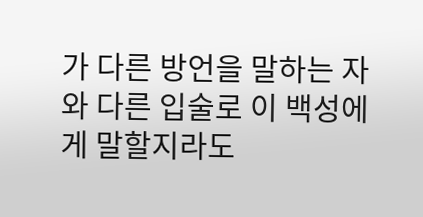가 다른 방언을 말하는 자와 다른 입술로 이 백성에게 말할지라도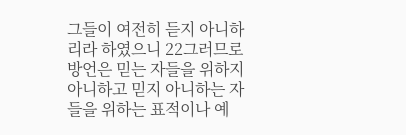그들이 여전히 듣지 아니하리라 하였으니 22그러므로 방언은 믿는 자들을 위하지 아니하고 믿지 아니하는 자들을 위하는 표적이나 예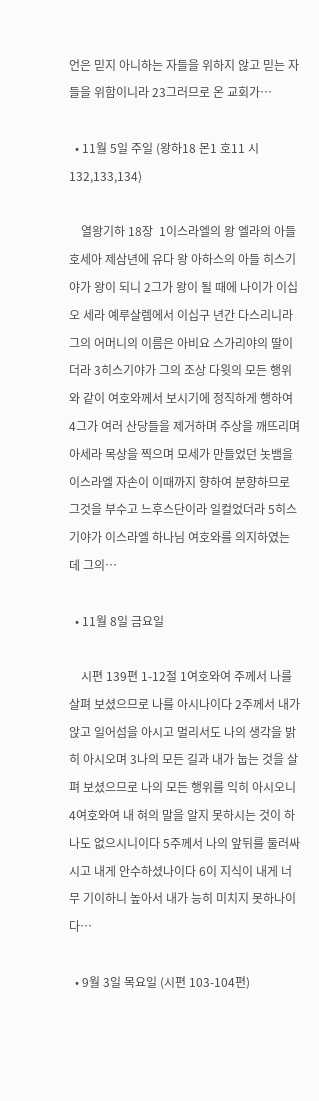언은 믿지 아니하는 자들을 위하지 않고 믿는 자들을 위함이니라 23그러므로 온 교회가…

  • 11월 5일 주일 (왕하18 몬1 호11 시132,133,134)

    열왕기하 18장  1이스라엘의 왕 엘라의 아들 호세아 제삼년에 유다 왕 아하스의 아들 히스기야가 왕이 되니 2그가 왕이 될 때에 나이가 이십오 세라 예루살렘에서 이십구 년간 다스리니라 그의 어머니의 이름은 아비요 스가리야의 딸이더라 3히스기야가 그의 조상 다윗의 모든 행위와 같이 여호와께서 보시기에 정직하게 행하여 4그가 여러 산당들을 제거하며 주상을 깨뜨리며 아세라 목상을 찍으며 모세가 만들었던 놋뱀을 이스라엘 자손이 이때까지 향하여 분향하므로 그것을 부수고 느후스단이라 일컬었더라 5히스기야가 이스라엘 하나님 여호와를 의지하였는데 그의…

  • 11월 8일 금요일

    시편 139편 1-12절 1여호와여 주께서 나를 살펴 보셨으므로 나를 아시나이다 2주께서 내가 앉고 일어섬을 아시고 멀리서도 나의 생각을 밝히 아시오며 3나의 모든 길과 내가 눕는 것을 살펴 보셨으므로 나의 모든 행위를 익히 아시오니 4여호와여 내 혀의 말을 알지 못하시는 것이 하나도 없으시니이다 5주께서 나의 앞뒤를 둘러싸시고 내게 안수하셨나이다 6이 지식이 내게 너무 기이하니 높아서 내가 능히 미치지 못하나이다…

  • 9월 3일 목요일 (시편 103-104편)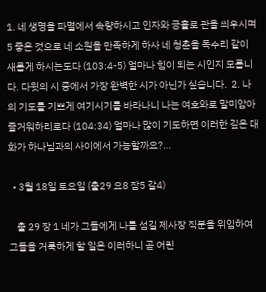1. 네 생명을 파멸에서 속량하시고 인자와 긍휼로 관을 씌우시며 5 좋은 것으로 네 소원을 만족하게 하사 네 청춘을 독수리 같이 새롭게 하시는도다 (103:4-5) 얼마나 힘이 되는 시인지 모릅니다. 다윗의 시 중에서 가장 완벽한 시가 아닌가 싶습니다.  2. 나의 기도를 기쁘게 여기시기를 바라나니 나는 여호와로 말미암아 즐거워하리로다 (104:34) 얼마나 많이 기도하면 이러한 깊은 대화가 하나님과의 사이에서 가능할까요?…

  • 3월 18일 토요일 (출29 요8 잠5 갈4)

    출 29 장 1 네가 그들에게 나를 섬길 제사장 직분을 위임하여 그들을 거룩하게 할 일은 이러하니 곧 어린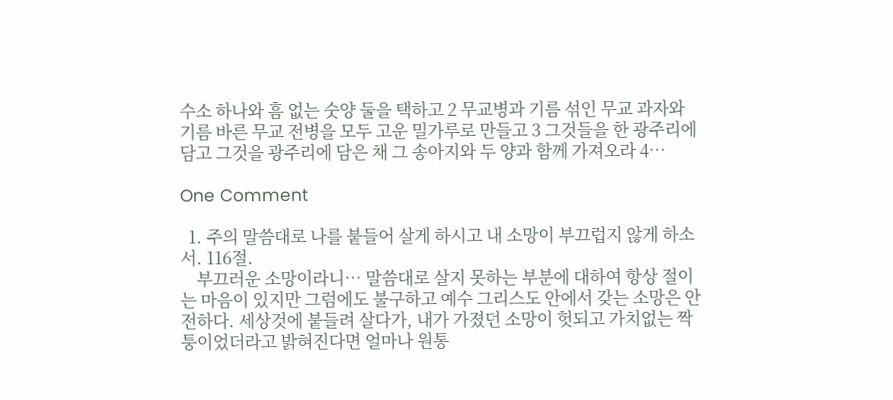수소 하나와 흠 없는 숫양 둘을 택하고 2 무교병과 기름 섞인 무교 과자와 기름 바른 무교 전병을 모두 고운 밀가루로 만들고 3 그것들을 한 광주리에 담고 그것을 광주리에 담은 채 그 송아지와 두 양과 함께 가져오라 4…

One Comment

  1. 주의 말씀대로 나를 붙들어 살게 하시고 내 소망이 부끄럽지 않게 하소서. 116절.
    부끄러운 소망이라니… 말씀대로 살지 못하는 부분에 대하여 항상 절이는 마음이 있지만 그럼에도 불구하고 예수 그리스도 안에서 갖는 소망은 안전하다. 세상것에 붙들려 살다가, 내가 가졌던 소망이 헛되고 가치없는 짝퉁이었더라고 밝혀진다면 얼마나 원통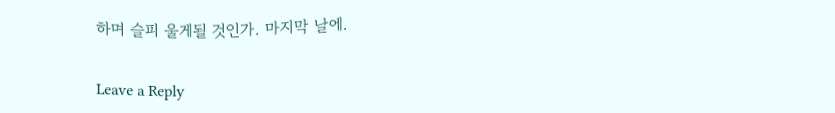하며 슬피 울게될 것인가. 마지막 날에.

Leave a Reply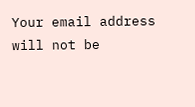Your email address will not be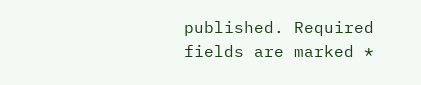published. Required fields are marked *